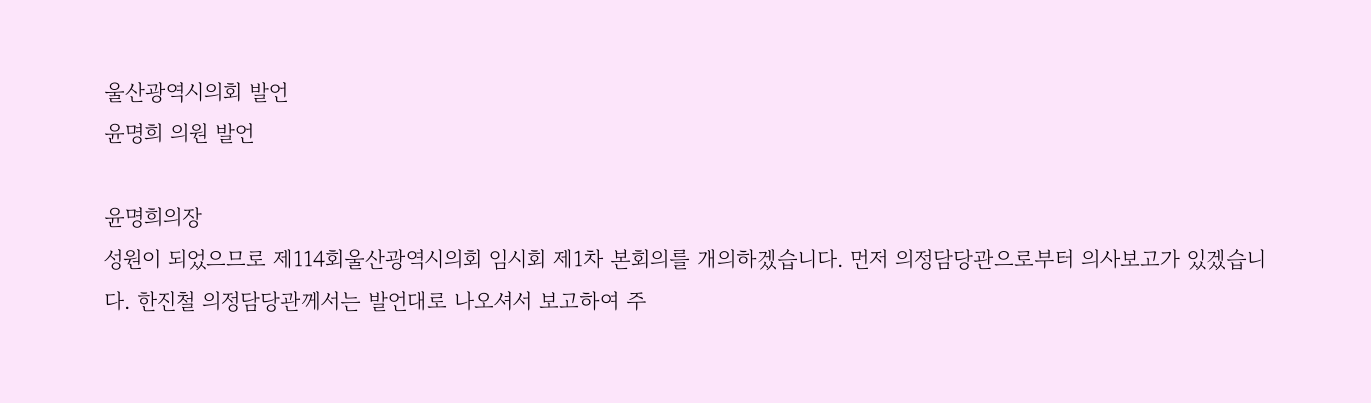울산광역시의회 발언
윤명희 의원 발언

윤명희의장
성원이 되었으므로 제114회울산광역시의회 임시회 제1차 본회의를 개의하겠습니다. 먼저 의정담당관으로부터 의사보고가 있겠습니다. 한진철 의정담당관께서는 발언대로 나오셔서 보고하여 주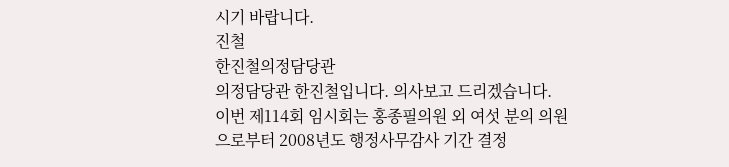시기 바랍니다.
진철
한진철의정담당관
의정담당관 한진철입니다. 의사보고 드리겠습니다. 이번 제114회 임시회는 홍종필의원 외 여섯 분의 의원으로부터 2008년도 행정사무감사 기간 결정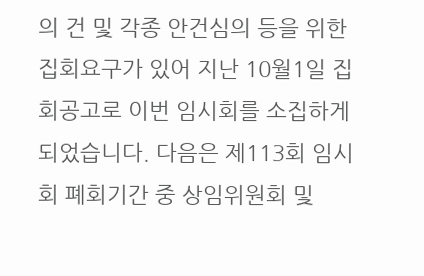의 건 및 각종 안건심의 등을 위한 집회요구가 있어 지난 10월1일 집회공고로 이번 임시회를 소집하게 되었습니다. 다음은 제113회 임시회 폐회기간 중 상임위원회 및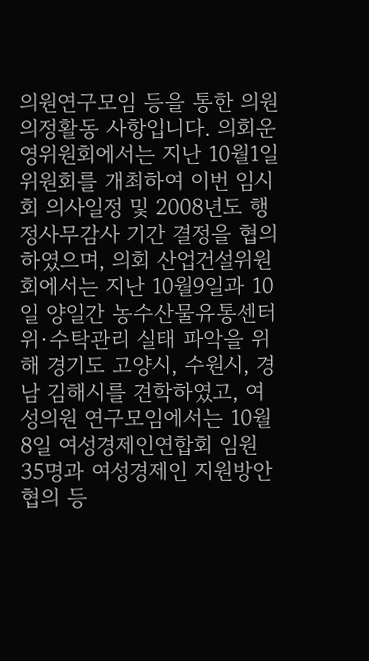의원연구모임 등을 통한 의원 의정활동 사항입니다. 의회운영위원회에서는 지난 10월1일 위원회를 개최하여 이번 임시회 의사일정 및 2008년도 행정사무감사 기간 결정을 협의하였으며, 의회 산업건설위원회에서는 지난 10월9일과 10일 양일간 농수산물유통센터 위·수탁관리 실태 파악을 위해 경기도 고양시, 수원시, 경남 김해시를 견학하였고, 여성의원 연구모임에서는 10월8일 여성경제인연합회 임원 35명과 여성경제인 지원방안 협의 등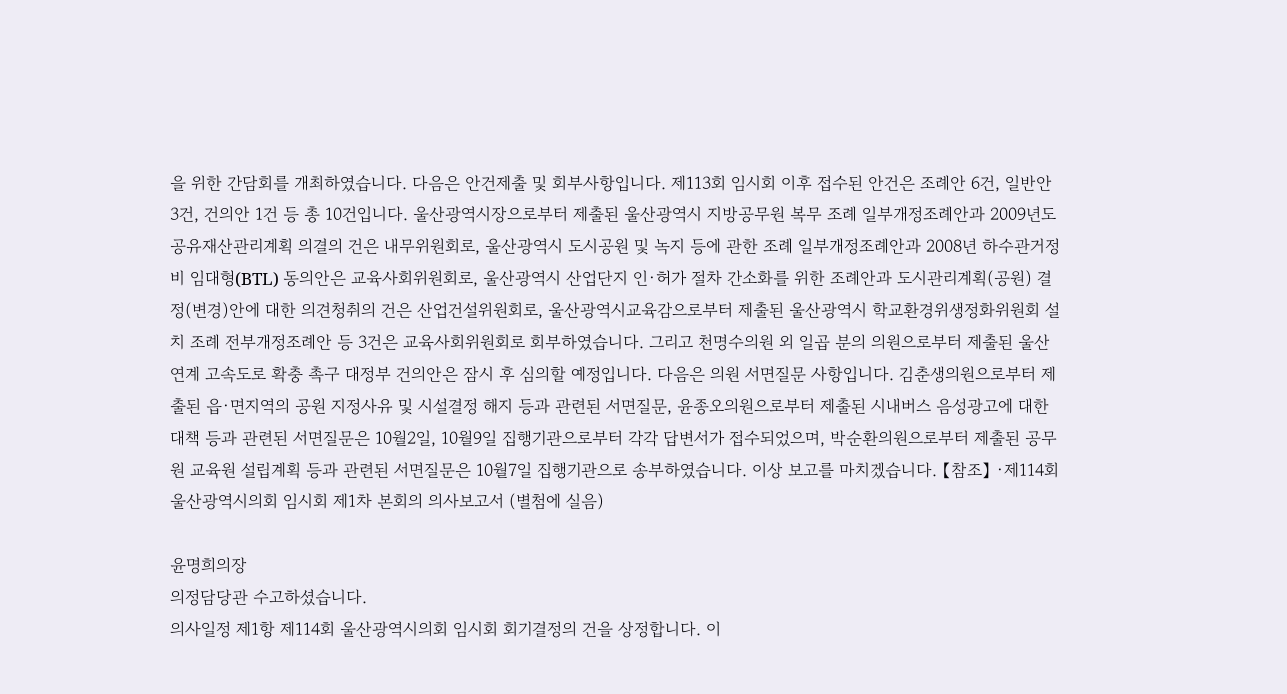을 위한 간담회를 개최하였습니다. 다음은 안건제출 및 회부사항입니다. 제113회 임시회 이후 접수된 안건은 조례안 6건, 일반안 3건, 건의안 1건 등 총 10건입니다. 울산광역시장으로부터 제출된 울산광역시 지방공무원 복무 조례 일부개정조례안과 2009년도 공유재산관리계획 의결의 건은 내무위원회로, 울산광역시 도시공원 및 녹지 등에 관한 조례 일부개정조례안과 2008년 하수관거정비 임대형(BTL) 동의안은 교육사회위원회로, 울산광역시 산업단지 인·허가 절차 간소화를 위한 조례안과 도시관리계획(공원) 결정(변경)안에 대한 의견청취의 건은 산업건설위원회로, 울산광역시교육감으로부터 제출된 울산광역시 학교환경위생정화위원회 설치 조례 전부개정조례안 등 3건은 교육사회위원회로 회부하였습니다. 그리고 천명수의원 외 일곱 분의 의원으로부터 제출된 울산연계 고속도로 확충 촉구 대정부 건의안은 잠시 후 심의할 예정입니다. 다음은 의원 서면질문 사항입니다. 김춘생의원으로부터 제출된 읍·면지역의 공원 지정사유 및 시설결정 해지 등과 관련된 서면질문, 윤종오의원으로부터 제출된 시내버스 음성광고에 대한 대책 등과 관련된 서면질문은 10월2일, 10월9일 집행기관으로부터 각각 답변서가 접수되었으며, 박순환의원으로부터 제출된 공무원 교육원 설립계획 등과 관련된 서면질문은 10월7일 집행기관으로 송부하였습니다. 이상 보고를 마치겠습니다. 【참조】 ·제114회 울산광역시의회 임시회 제1차 본회의 의사보고서 (별첨에 실음)

윤명희의장
의정담당관 수고하셨습니다.
의사일정 제1항 제114회 울산광역시의회 임시회 회기결정의 건을 상정합니다. 이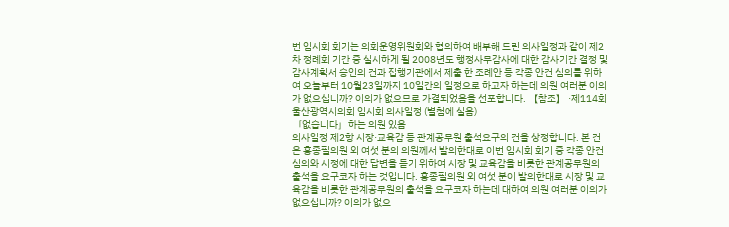번 임시회 회기는 의회운영위원회와 협의하여 배부해 드린 의사일정과 같이 제2차 정례회 기간 중 실시하게 될 2008년도 행정사무감사에 대한 감사기간 결정 및 감사계획서 승인의 건과 집행기관에서 제출 한 조례안 등 각종 안건 심의를 위하여 오늘부터 10월23일까지 10일간의 일정으로 하고자 하는데 의원 여러분 이의가 없으십니까? 이의가 없으므로 가결되었음을 선포합니다. 【참조】 ·제114회 울산광역시의회 임시회 의사일정 (별첨에 실음)
「없습니다」하는 의원 있음
의사일정 제2항 시장·교육감 등 관계공무원 출석요구의 건을 상정합니다. 본 건은 홍종필의원 외 여섯 분의 의원께서 발의한대로 이번 임시회 회기 중 각종 안건심의와 시정에 대한 답변을 듣기 위하여 시장 및 교육감을 비롯한 관계공무원의 출석을 요구코자 하는 것입니다. 홍종필의원 외 여섯 분이 발의한대로 시장 및 교육감을 비롯한 관계공무원의 출석을 요구코자 하는데 대하여 의원 여러분 이의가 없으십니까? 이의가 없으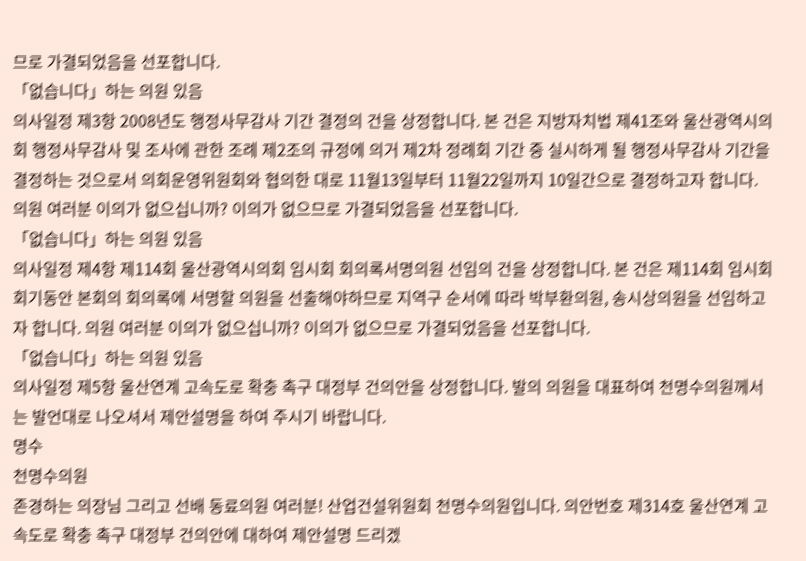므로 가결되었음을 선포합니다.
「없습니다」하는 의원 있음
의사일정 제3항 2008년도 행정사무감사 기간 결정의 건을 상정합니다. 본 건은 지방자치법 제41조와 울산광역시의회 행정사무감사 및 조사에 관한 조례 제2조의 규정에 의거 제2차 정례회 기간 중 실시하게 될 행정사무감사 기간을 결정하는 것으로서 의회운영위원회와 협의한 대로 11월13일부터 11월22일까지 10일간으로 결정하고자 합니다. 의원 여러분 이의가 없으십니까? 이의가 없으므로 가결되었음을 선포합니다.
「없습니다」하는 의원 있음
의사일정 제4항 제114회 울산광역시의회 임시회 회의록서명의원 선임의 건을 상정합니다. 본 건은 제114회 임시회 회기동안 본회의 회의록에 서명할 의원을 선출해야하므로 지역구 순서에 따라 박부환의원, 송시상의원을 선임하고자 합니다. 의원 여러분 이의가 없으십니까? 이의가 없으므로 가결되었음을 선포합니다.
「없습니다」하는 의원 있음
의사일정 제5항 울산연계 고속도로 확충 촉구 대정부 건의안을 상정합니다. 발의 의원을 대표하여 천명수의원께서는 발언대로 나오셔서 제안설명을 하여 주시기 바랍니다.
명수
천명수의원
존경하는 의장님 그리고 선배 동료의원 여러분! 산업건설위원회 천명수의원입니다. 의안번호 제314호 울산연계 고속도로 확충 촉구 대정부 건의안에 대하여 제안설명 드리겠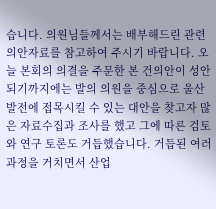습니다. 의원님들께서는 배부해드린 관련 의안자료를 참고하여 주시기 바랍니다. 오늘 본회의 의결을 주문한 본 건의안이 성안되기까지에는 발의 의원을 중심으로 울산발전에 접목시킬 수 있는 대안을 찾고자 많은 자료수집과 조사를 했고 그에 따른 검토와 연구 토론도 거듭했습니다. 거듭된 여러 과정을 거치면서 산업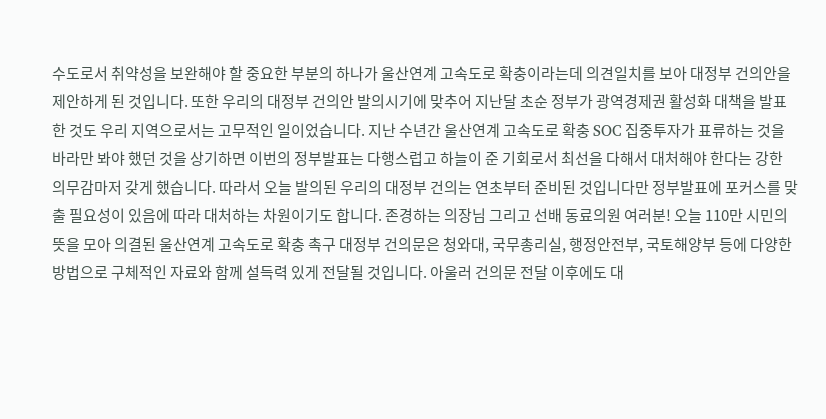수도로서 취약성을 보완해야 할 중요한 부분의 하나가 울산연계 고속도로 확충이라는데 의견일치를 보아 대정부 건의안을 제안하게 된 것입니다. 또한 우리의 대정부 건의안 발의시기에 맞추어 지난달 초순 정부가 광역경제권 활성화 대책을 발표한 것도 우리 지역으로서는 고무적인 일이었습니다. 지난 수년간 울산연계 고속도로 확충 SOC 집중투자가 표류하는 것을 바라만 봐야 했던 것을 상기하면 이번의 정부발표는 다행스럽고 하늘이 준 기회로서 최선을 다해서 대처해야 한다는 강한 의무감마저 갖게 했습니다. 따라서 오늘 발의된 우리의 대정부 건의는 연초부터 준비된 것입니다만 정부발표에 포커스를 맞출 필요성이 있음에 따라 대처하는 차원이기도 합니다. 존경하는 의장님 그리고 선배 동료의원 여러분! 오늘 110만 시민의 뜻을 모아 의결된 울산연계 고속도로 확충 촉구 대정부 건의문은 청와대, 국무총리실, 행정안전부, 국토해양부 등에 다양한 방법으로 구체적인 자료와 함께 설득력 있게 전달될 것입니다. 아울러 건의문 전달 이후에도 대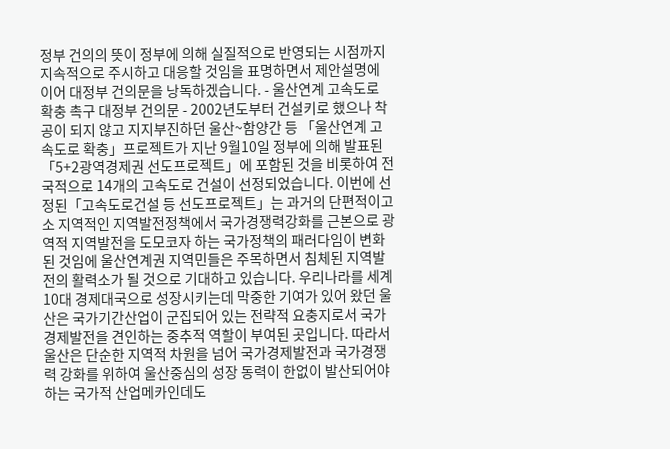정부 건의의 뜻이 정부에 의해 실질적으로 반영되는 시점까지 지속적으로 주시하고 대응할 것임을 표명하면서 제안설명에 이어 대정부 건의문을 낭독하겠습니다. - 울산연계 고속도로 확충 촉구 대정부 건의문 - 2002년도부터 건설키로 했으나 착공이 되지 않고 지지부진하던 울산~함양간 등 「울산연계 고속도로 확충」프로젝트가 지난 9월10일 정부에 의해 발표된「5+2광역경제권 선도프로젝트」에 포함된 것을 비롯하여 전국적으로 14개의 고속도로 건설이 선정되었습니다. 이번에 선정된「고속도로건설 등 선도프로젝트」는 과거의 단편적이고 소 지역적인 지역발전정책에서 국가경쟁력강화를 근본으로 광역적 지역발전을 도모코자 하는 국가정책의 패러다임이 변화된 것임에 울산연계권 지역민들은 주목하면서 침체된 지역발전의 활력소가 될 것으로 기대하고 있습니다. 우리나라를 세계 10대 경제대국으로 성장시키는데 막중한 기여가 있어 왔던 울산은 국가기간산업이 군집되어 있는 전략적 요충지로서 국가경제발전을 견인하는 중추적 역할이 부여된 곳입니다. 따라서 울산은 단순한 지역적 차원을 넘어 국가경제발전과 국가경쟁력 강화를 위하여 울산중심의 성장 동력이 한없이 발산되어야 하는 국가적 산업메카인데도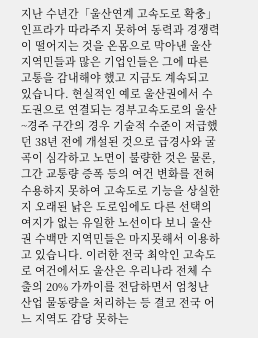지난 수년간「울산연계 고속도로 확충」인프라가 따라주지 못하여 동력과 경쟁력이 떨어지는 것을 온몸으로 막아낸 울산 지역민들과 많은 기업인들은 그에 따른 고통을 감내해야 했고 지금도 계속되고 있습니다. 현실적인 예로 울산권에서 수도권으로 연결되는 경부고속도로의 울산~경주 구간의 경우 기술적 수준이 저급했던 38년 전에 개설된 것으로 급경사와 굴곡이 심각하고 노면이 불량한 것은 물론, 그간 교통량 증폭 등의 여건 변화를 전혀 수용하지 못하여 고속도로 기능을 상실한지 오래된 낡은 도로임에도 다른 선택의 여지가 없는 유일한 노선이다 보니 울산권 수백만 지역민들은 마지못해서 이용하고 있습니다. 이러한 전국 최악인 고속도로 여건에서도 울산은 우리나라 전체 수출의 20% 가까이를 전담하면서 엄청난 산업 물동량을 처리하는 등 결코 전국 어느 지역도 감당 못하는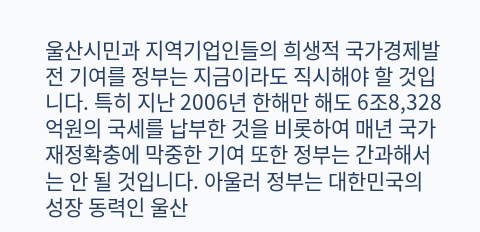울산시민과 지역기업인들의 희생적 국가경제발전 기여를 정부는 지금이라도 직시해야 할 것입니다. 특히 지난 2006년 한해만 해도 6조8,328억원의 국세를 납부한 것을 비롯하여 매년 국가재정확충에 막중한 기여 또한 정부는 간과해서는 안 될 것입니다. 아울러 정부는 대한민국의 성장 동력인 울산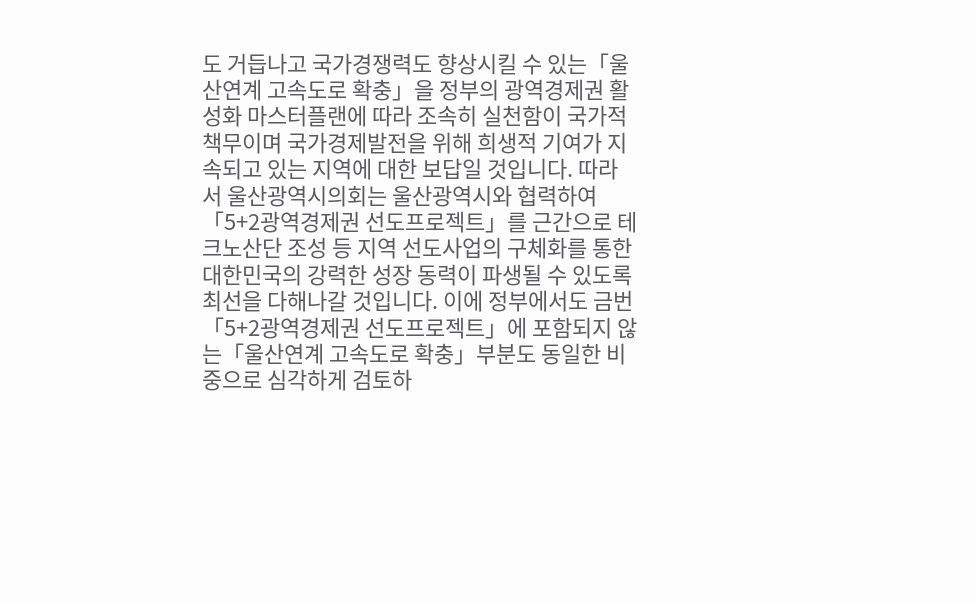도 거듭나고 국가경쟁력도 향상시킬 수 있는「울산연계 고속도로 확충」을 정부의 광역경제권 활성화 마스터플랜에 따라 조속히 실천함이 국가적 책무이며 국가경제발전을 위해 희생적 기여가 지속되고 있는 지역에 대한 보답일 것입니다. 따라서 울산광역시의회는 울산광역시와 협력하여「5+2광역경제권 선도프로젝트」를 근간으로 테크노산단 조성 등 지역 선도사업의 구체화를 통한 대한민국의 강력한 성장 동력이 파생될 수 있도록 최선을 다해나갈 것입니다. 이에 정부에서도 금번「5+2광역경제권 선도프로젝트」에 포함되지 않는「울산연계 고속도로 확충」부분도 동일한 비중으로 심각하게 검토하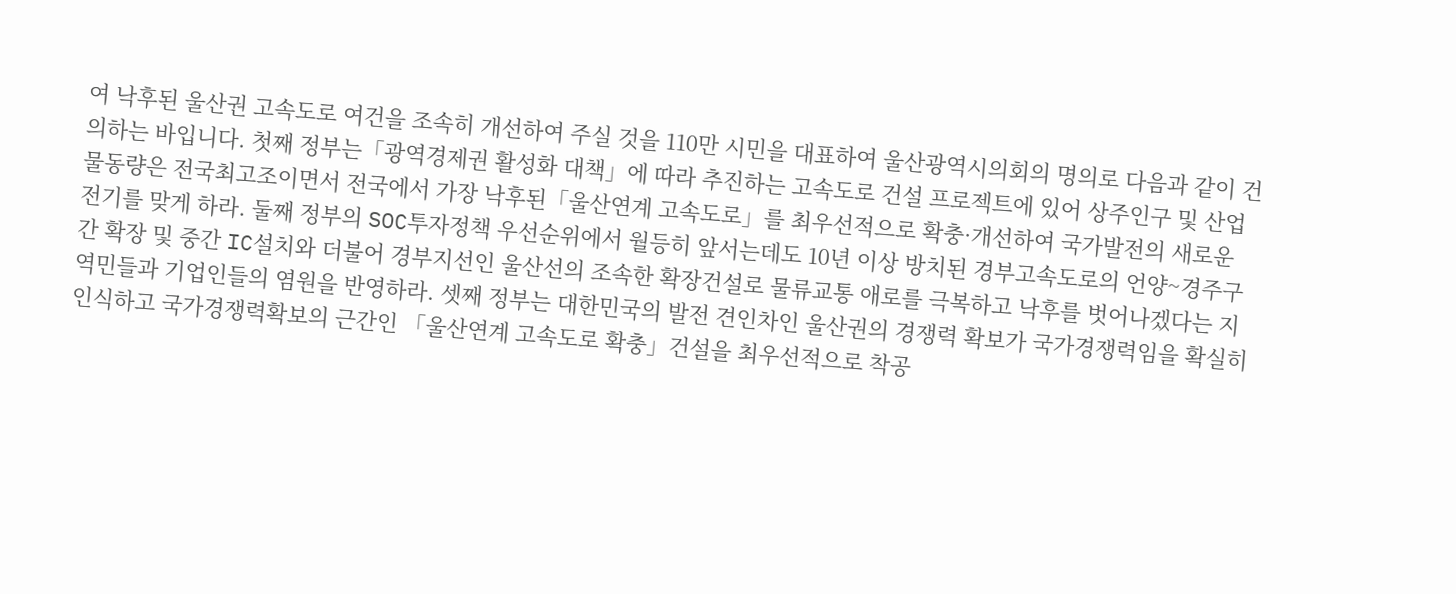여 낙후된 울산권 고속도로 여건을 조속히 개선하여 주실 것을 110만 시민을 대표하여 울산광역시의회의 명의로 다음과 같이 건의하는 바입니다. 첫째 정부는「광역경제권 활성화 대책」에 따라 추진하는 고속도로 건설 프로젝트에 있어 상주인구 및 산업물동량은 전국최고조이면서 전국에서 가장 낙후된「울산연계 고속도로」를 최우선적으로 확충·개선하여 국가발전의 새로운 전기를 맞게 하라. 둘째 정부의 SOC투자정책 우선순위에서 월등히 앞서는데도 10년 이상 방치된 경부고속도로의 언양~경주구간 확장 및 중간 IC설치와 더불어 경부지선인 울산선의 조속한 확장건설로 물류교통 애로를 극복하고 낙후를 벗어나겠다는 지역민들과 기업인들의 염원을 반영하라. 셋째 정부는 대한민국의 발전 견인차인 울산권의 경쟁력 확보가 국가경쟁력임을 확실히 인식하고 국가경쟁력확보의 근간인 「울산연계 고속도로 확충」건설을 최우선적으로 착공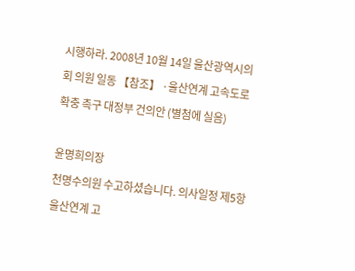시행하라. 2008년 10월 14일 울산광역시의회 의원 일동 【참조】 ·울산연계 고속도로 확충 촉구 대정부 건의안 (별첨에 실음)

윤명희의장
천명수의원 수고하셨습니다. 의사일정 제5항 울산연계 고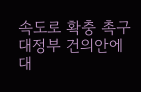속도로 확충 촉구 대정부 건의안에 대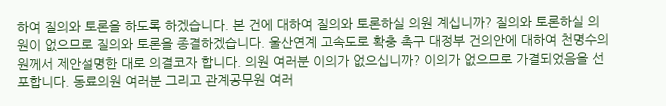하여 질의와 토론을 하도록 하겠습니다. 본 건에 대하여 질의와 토론하실 의원 계십니까? 질의와 토론하실 의원이 없으므로 질의와 토론을 종결하겠습니다. 울산연계 고속도로 확충 촉구 대정부 건의안에 대하여 천명수의원께서 제안설명한 대로 의결코자 합니다. 의원 여러분 이의가 없으십니까? 이의가 없으므로 가결되었음을 선포합니다. 동료의원 여러분 그리고 관계공무원 여러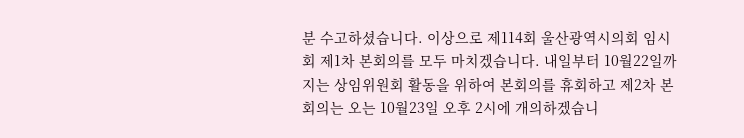분 수고하셨습니다. 이상으로 제114회 울산광역시의회 임시회 제1차 본회의를 모두 마치겠습니다. 내일부터 10월22일까지는 상임위원회 활동을 위하여 본회의를 휴회하고 제2차 본회의는 오는 10월23일 오후 2시에 개의하겠습니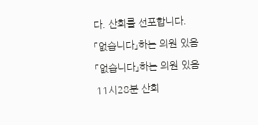다. 산회를 선포합니다.
「없습니다」하는 의원 있음
「없습니다」하는 의원 있음
11시28분 산회